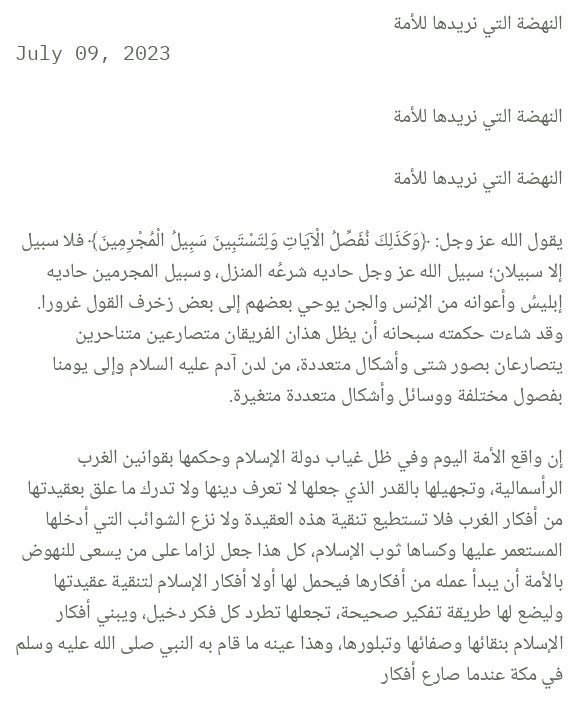النهضة التي نريدها للأمة
July 09, 2023

النهضة التي نريدها للأمة

النهضة التي نريدها للأمة

يقول الله عز وجل: ﴿وَكَذَلِكَ نُفَصِّلُ الْآيَاتِ وَلِتَسْتَبِينَ سَبِيلُ الْمُجْرِمِينَ﴾ فلا سبيل إلا سبيلان؛ سبيل الله عز وجل حاديه شرعُه المنزل، وسبيل المجرمين حاديه إبليسُ وأعوانه من الإنس والجن يوحي بعضهم إلى بعض زخرف القول غرورا. وقد شاءت حكمته سبحانه أن يظل هذان الفريقان متصارعين متناحرين يتصارعان بصور شتى وأشكال متعددة، من لدن آدم عليه السلام وإلى يومنا بفصول مختلفة ووسائل وأشكال متعددة متغيرة.

إن واقع الأمة اليوم وفي ظل غياب دولة الإسلام وحكمها بقوانين الغرب الرأسمالية، وتجهيلها بالقدر الذي جعلها لا تعرف دينها ولا تدرك ما علق بعقيدتها من أفكار الغرب فلا تستطيع تنقية هذه العقيدة ولا نزع الشوائب التي أدخلها المستعمر عليها وكساها ثوب الإسلام، كل هذا جعل لزاما على من يسعى للنهوض بالأمة أن يبدأ عمله من أفكارها فيحمل لها أولا أفكار الإسلام لتنقية عقيدتها وليضع لها طريقة تفكير صحيحة، تجعلها تطرد كل فكر دخيل، ويبني أفكار الإسلام بنقائها وصفائها وتبلورها، وهذا عينه ما قام به النبي صلى الله عليه وسلم في مكة عندما صارع أفكار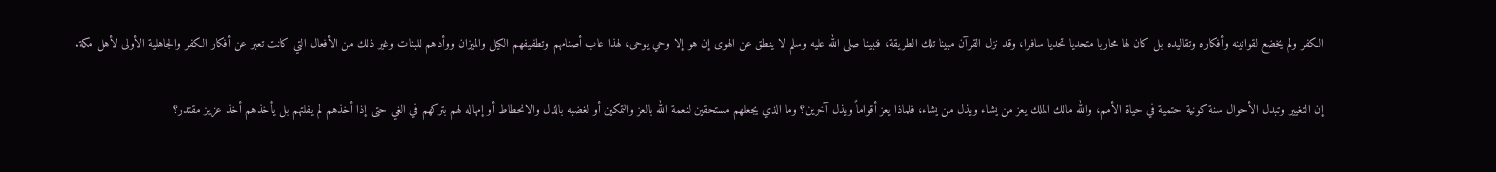الكفر ولم يخضع لقوانينه وأفكاره وتقاليده بل كان لها محاربا متحديا تحديا سافرا، وقد نزل القرآن مبينا تلك الطريقة، فنبينا صلى الله عليه وسلم لا ينطق عن الهوى إن هو إلا وحي يوحى، لهذا عاب أصنامهم وتطفيفهم الكيل والميزان ووأدهم للبنات وغير ذلك من الأفعال التي كانت تعبر عن أفكار الكفر والجاهلية الأولى لأهل مكة.

إن التغيير وتبدل الأحوال سنة كونية حتمية في حياة الأمم، والله مالك الملك يعز من يشاء ويذل من يشاء، فلماذا يعز أقواماً ويذل آخرين؟ وما الذي يجعلهم مستحقين لنعمة الله بالعز والتمكين أو لغضبه بالذل والانحطاط أو إمهاله لهم بتركهم في الغي حتى إذا أخذهم لم يفلتهم بل يأخذهم أخذ عزيز مقتدر؟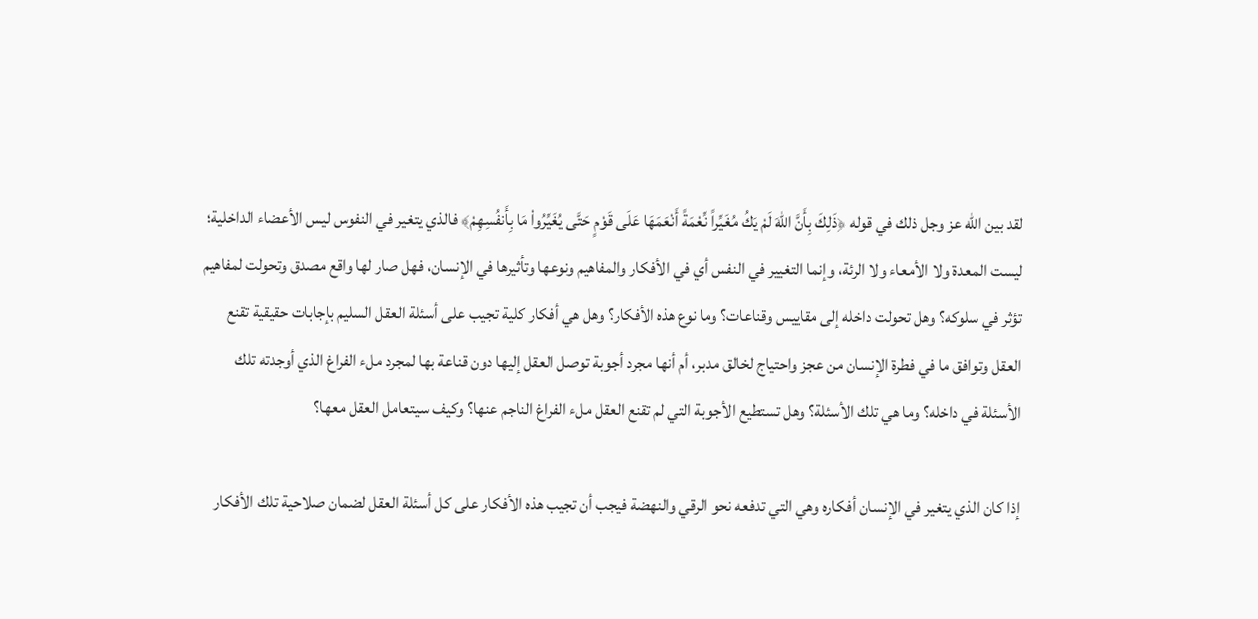لقد بين الله عز وجل ذلك في قوله ﴿ذَلِكَ بِأَنَّ اللهَ لَمْ يَكُ مُغَيِّراً نِّعْمَةً أَنْعَمَهَا عَلَى قَوْمٍ حَتَّى يُغَيِّرُواْ مَا بِأَنفُسِهِمْ﴾ فالذي يتغير في النفوس ليس الأعضاء الداخلية؛ ليست المعدة ولا الأمعاء ولا الرئة، وإنما التغيير في النفس أي في الأفكار والمفاهيم ونوعها وتأثيرها في الإنسان، فهل صار لها واقع مصدق وتحولت لمفاهيم تؤثر في سلوكه؟ وهل تحولت داخله إلى مقاييس وقناعات؟ وما نوع هذه الأفكار؟ وهل هي أفكار كلية تجيب على أسئلة العقل السليم بإجابات حقيقية تقنع العقل وتوافق ما في فطرة الإنسان من عجز واحتياج لخالق مدبر، أم أنها مجرد أجوبة توصل العقل إليها دون قناعة بها لمجرد ملء الفراغ الذي أوجدته تلك الأسئلة في داخله؟ وما هي تلك الأسئلة؟ وهل تستطيع الأجوبة التي لم تقنع العقل ملء الفراغ الناجم عنها؟ وكيف سيتعامل العقل معها؟

إذا كان الذي يتغير في الإنسان أفكاره وهي التي تدفعه نحو الرقي والنهضة فيجب أن تجيب هذه الأفكار على كل أسئلة العقل لضمان صلاحية تلك الأفكار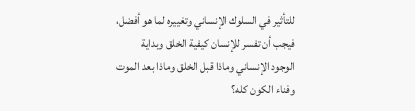للتأثير في السلوك الإنساني وتغييره لما هو أفضل، فيجب أن تفسر للإنسان كيفية الخلق وبداية الوجود الإنساني وماذا قبل الخلق وماذا بعد الموت وفناء الكون كله؟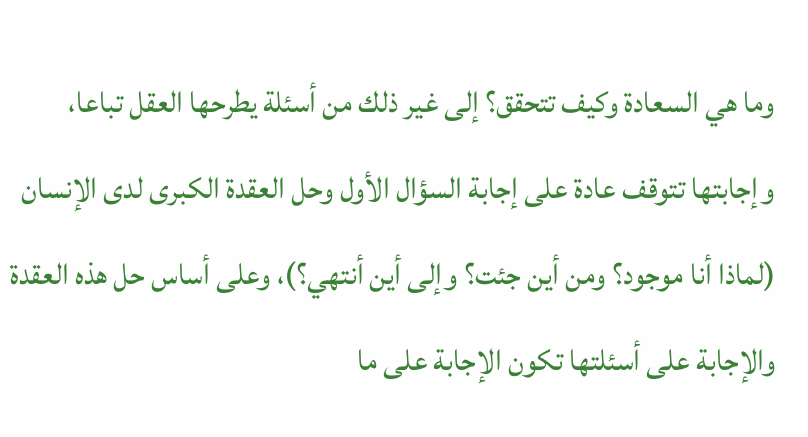وما هي السعادة وكيف تتحقق؟ إلى غير ذلك من أسئلة يطرحها العقل تباعا، وإجابتها تتوقف عادة على إجابة السؤال الأول وحل العقدة الكبرى لدى الإنسان (لماذا أنا موجود؟ ومن أين جئت؟ وإلى أين أنتهي؟)، وعلى أساس حل هذه العقدة والإجابة على أسئلتها تكون الإجابة على ما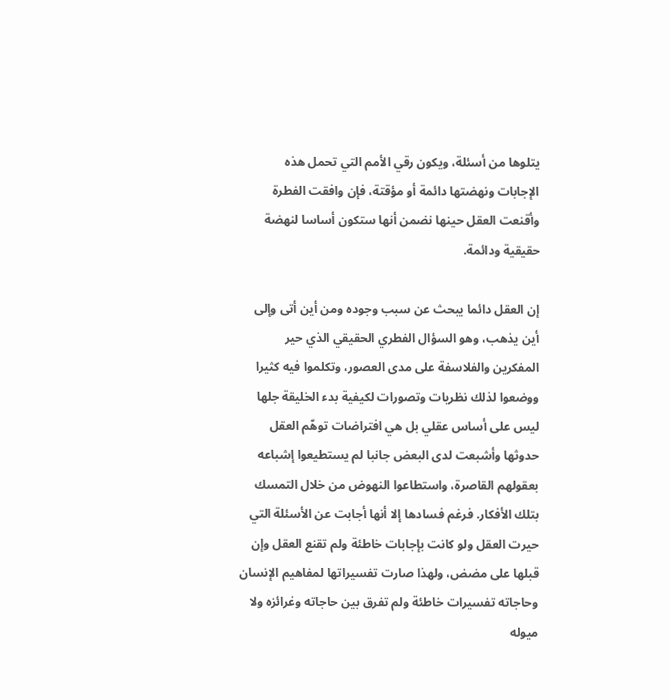يتلوها من أسئلة، ويكون رقي الأمم التي تحمل هذه الإجابات ونهضتها دائمة أو مؤقتة، فإن وافقت الفطرة وأقنعت العقل حينها نضمن أنها ستكون أساسا لنهضة حقيقية ودائمة.

إن العقل دائما يبحث عن سبب وجوده ومن أين أتى وإلى أين يذهب، وهو السؤال الفطري الحقيقي الذي حير المفكرين والفلاسفة على مدى العصور، وتكلموا فيه كثيرا ووضعوا لذلك نظريات وتصورات لكيفية بدء الخليقة جلها ليس على أساس عقلي بل هي افتراضات توهّم العقل حدوثها وأشبعت لدى البعض جانبا لم يستطيعوا إشباعه بعقولهم القاصرة، واستطاعوا النهوض من خلال التمسك بتلك الأفكار. فرغم فسادها إلا أنها أجابت عن الأسئلة التي حيرت العقل ولو كانت بإجابات خاطئة ولم تقنع العقل وإن قبلها على مضض، ولهذا صارت تفسيراتها لمفاهيم الإنسان وحاجاته تفسيرات خاطئة ولم تفرق بين حاجاته وغرائزه ولا ميوله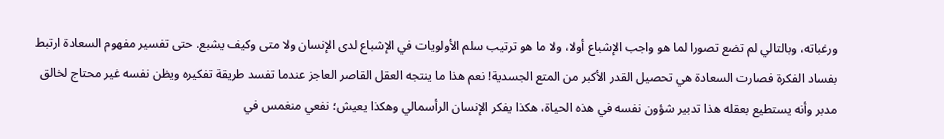ورغباته، وبالتالي لم تضع تصورا لما هو واجب الإشباع أولا، ولا ما هو ترتيب سلم الأولويات في الإشباع لدى الإنسان ولا متى وكيف يشبع. حتى تفسير مفهوم السعادة ارتبط بفساد الفكرة فصارت السعادة هي تحصيل القدر الأكبر من المتع الجسدية! نعم هذا ما ينتجه العقل القاصر العاجز عندما تفسد طريقة تفكيره ويظن نفسه غير محتاج لخالق مدبر وأنه يستطيع بعقله هذا تدبير شؤون نفسه في هذه الحياة، هكذا يفكر الإنسان الرأسمالي وهكذا يعيش؛ نفعي منغمس في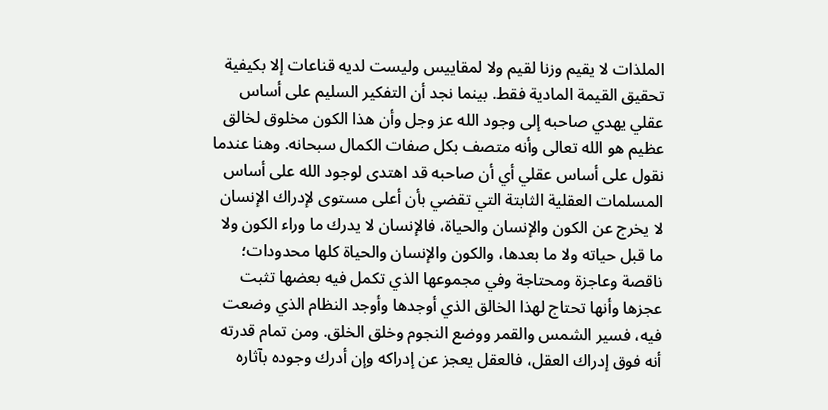الملذات لا يقيم وزنا لقيم ولا لمقاييس وليست لديه قناعات إلا بكيفية تحقيق القيمة المادية فقط. بينما نجد أن التفكير السليم على أساس عقلي يهدي صاحبه إلى وجود الله عز وجل وأن هذا الكون مخلوق لخالق عظيم هو الله تعالى وأنه متصف بكل صفات الكمال سبحانه. وهنا عندما نقول على أساس عقلي أي أن صاحبه قد اهتدى لوجود الله على أساس المسلمات العقلية الثابتة التي تقضي بأن أعلى مستوى لإدراك الإنسان لا يخرج عن الكون والإنسان والحياة، فالإنسان لا يدرك ما وراء الكون ولا ما قبل حياته ولا ما بعدها، والكون والإنسان والحياة كلها محدودات؛ ناقصة وعاجزة ومحتاجة وفي مجموعها الذي تكمل فيه بعضها تثبت عجزها وأنها تحتاج لهذا الخالق الذي أوجدها وأوجد النظام الذي وضعت فيه، فسير الشمس والقمر ووضع النجوم وخلق الخلق. ومن تمام قدرته أنه فوق إدراك العقل، فالعقل يعجز عن إدراكه وإن أدرك وجوده بآثاره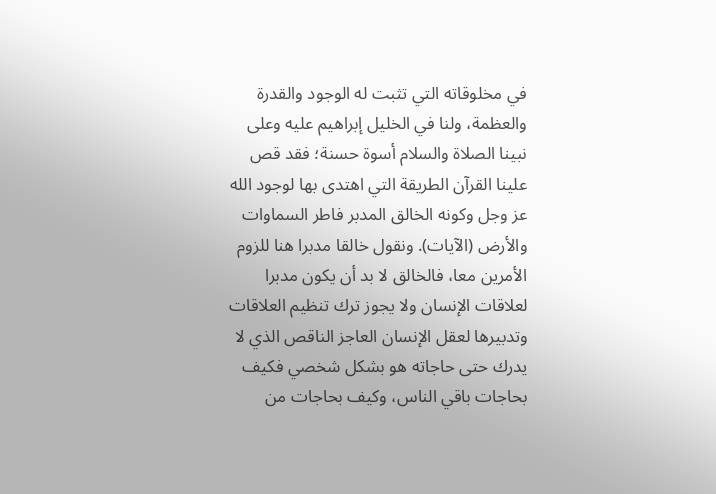في مخلوقاته التي تثبت له الوجود والقدرة والعظمة، ولنا في الخليل إبراهيم عليه وعلى نبينا الصلاة والسلام أسوة حسنة؛ فقد قص علينا القرآن الطريقة التي اهتدى بها لوجود الله عز وجل وكونه الخالق المدبر فاطر السماوات والأرض (الآيات). ونقول خالقا مدبرا هنا للزوم الأمرين معا، فالخالق لا بد أن يكون مدبرا لعلاقات الإنسان ولا يجوز ترك تنظيم العلاقات وتدبيرها لعقل الإنسان العاجز الناقص الذي لا يدرك حتى حاجاته هو بشكل شخصي فكيف بحاجات باقي الناس، وكيف بحاجات من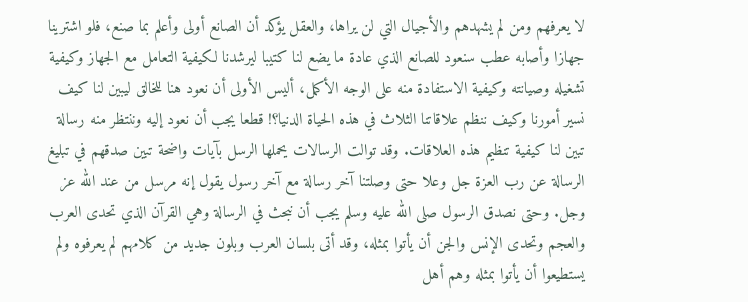لا يعرفهم ومن لم يشهدهم والأجيال التي لن يراها، والعقل يؤكد أن الصانع أولى وأعلم بما صنع، فلو اشترينا جهازا وأصابه عطب سنعود للصانع الذي عادة ما يضع لنا كتيبا ليرشدنا لكيفية التعامل مع الجهاز وكيفية تشغيله وصيانته وكيفية الاستفادة منه على الوجه الأكمل، أليس الأولى أن نعود هنا للخالق ليبين لنا كيف نسير أمورنا وكيف ننظم علاقاتنا الثلاث في هذه الحياة الدنيا؟! قطعا يجب أن نعود إليه وننتظر منه رسالة تبين لنا كيفية تنظيم هذه العلاقات. وقد توالت الرسالات يحملها الرسل بآيات واضحة تبين صدقهم في تبليغ الرسالة عن رب العزة جل وعلا حتى وصلتنا آخر رسالة مع آخر رسول يقول إنه مرسل من عند الله عز وجل. وحتى نصدق الرسول صلى الله عليه وسلم يجب أن نبحث في الرسالة وهي القرآن الذي تحدى العرب والعجم وتحدى الإنس والجن أن يأتوا بمثله، وقد أتى بلسان العرب وبلون جديد من كلامهم لم يعرفوه ولم يستطيعوا أن يأتوا بمثله وهم أهل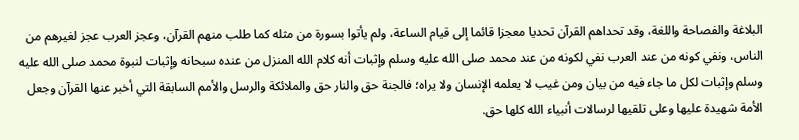البلاغة والفصاحة واللغة، وقد تحداهم القرآن تحديا معجزا قائما إلى قيام الساعة، ولم يأتوا بسورة من مثله كما طلب منهم القرآن، وعجز العرب عجز لغيرهم من الناس، ونفي كونه من عند العرب نفي لكونه من عند محمد صلى الله عليه وسلم وإثبات أنه كلام الله المنزل من عنده سبحانه وإثبات لنبوة محمد صلى الله عليه وسلم وإثبات لكل ما جاء فيه من بيان ومن غيب لا يعلمه الإنسان ولا يراه؛ فالجنة حق والنار حق والملائكة والرسل والأمم السابقة التي أخبر عنها القرآن وجعل الأمة شهيدة عليها وعلى تلقيها لرسالات أنبياء الله كلها حق.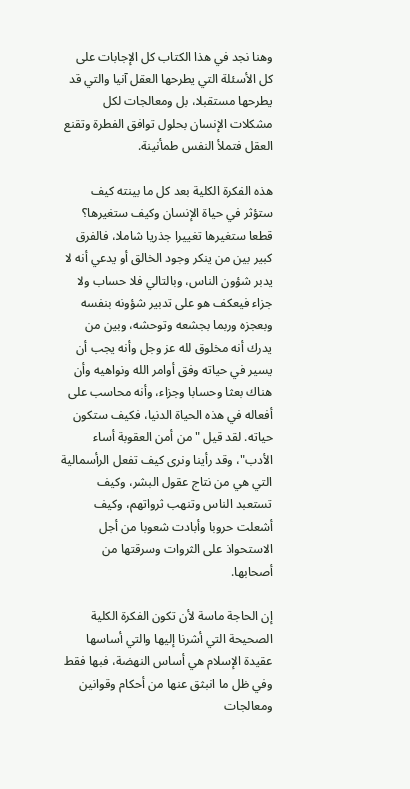وهنا نجد في هذا الكتاب كل الإجابات على كل الأسئلة التي يطرحها العقل آنيا والتي قد يطرحها مستقبلا، بل ومعالجات لكل مشكلات الإنسان بحلول توافق الفطرة وتقنع العقل فتملأ النفس طمأنينة.

هذه الفكرة الكلية بعد كل ما بينته كيف ستؤثر في حياة الإنسان وكيف ستغيرها؟ قطعا ستغيرها تغييرا جذريا شاملا، فالفرق كبير بين من ينكر وجود الخالق أو يدعي أنه لا يدبر شؤون الناس، وبالتالي فلا حساب ولا جزاء فيعكف هو على تدبير شؤونه بنفسه وبعجزه وربما بجشعه وتوحشه، وبين من يدرك أنه مخلوق لله عز وجل وأنه يجب أن يسير في حياته وفق أوامر الله ونواهيه وأن هناك بعثا وحسابا وجزاء، وأنه محاسب على أفعاله في هذه الحياة الدنيا، فكيف ستكون حياته. لقد قيل "من أمن العقوبة أساء الأدب"، وقد رأينا ونرى كيف تفعل الرأسمالية التي هي من نتاج عقول البشر، وكيف تستعبد الناس وتنهب ثرواتهم، وكيف أشعلت حروبا وأبادت شعوبا من أجل الاستحواذ على الثروات وسرقتها من أصحابها.

إن الحاجة ماسة لأن تكون الفكرة الكلية الصحيحة التي أشرنا إليها والتي أساسها عقيدة الإسلام هي أساس النهضة، فبها فقط وفي ظل ما انبثق عنها من أحكام وقوانين ومعالجات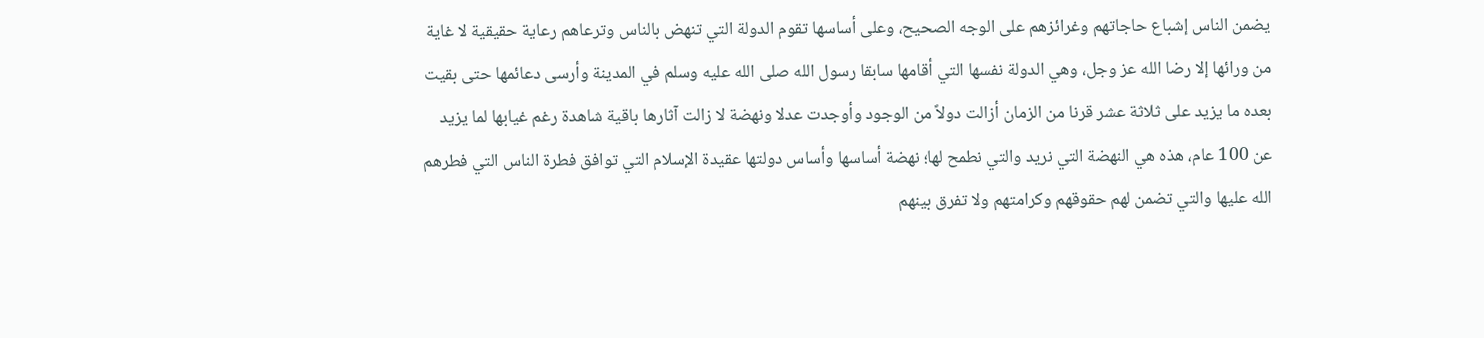يضمن الناس إشباع حاجاتهم وغرائزهم على الوجه الصحيح، وعلى أساسها تقوم الدولة التي تنهض بالناس وترعاهم رعاية حقيقية لا غاية من ورائها إلا رضا الله عز وجل، وهي الدولة نفسها التي أقامها سابقا رسول الله صلى الله عليه وسلم في المدينة وأرسى دعائمها حتى بقيت بعده ما يزيد على ثلاثة عشر قرنا من الزمان أزالت دولاً من الوجود وأوجدت عدلا ونهضة لا زالت آثارها باقية شاهدة رغم غيابها لما يزيد عن 100 عام، هذه هي النهضة التي نريد والتي نطمح لها؛ نهضة أساسها وأساس دولتها عقيدة الإسلام التي توافق فطرة الناس التي فطرهم الله عليها والتي تضمن لهم حقوقهم وكرامتهم ولا تفرق بينهم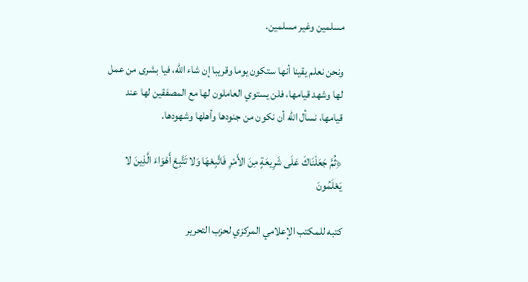مسلمين وغير مسلمين.

ونحن نعلم يقينا أنها ستكون يوما وقريبا إن شاء الله، فيا بشرى من عمل لها وشهد قيامها، فلن يستوي العاملون لها مع المصفقين لها عند قيامها، نسأل الله أن نكون من جنودها وأهلها وشهودها.

﴿ثُمَّ جَعَلْنَاكَ عَلَى شَرِيعَةٍ مِنَ الأَمْرِ فَاتَّبِعْهَا وَلا تَتَّبِعْ أَهْوَاءَ الَّذِينَ لا يَعْلَمُونَ

كتبه للمكتب الإعلامي المركزي لحزب التحرير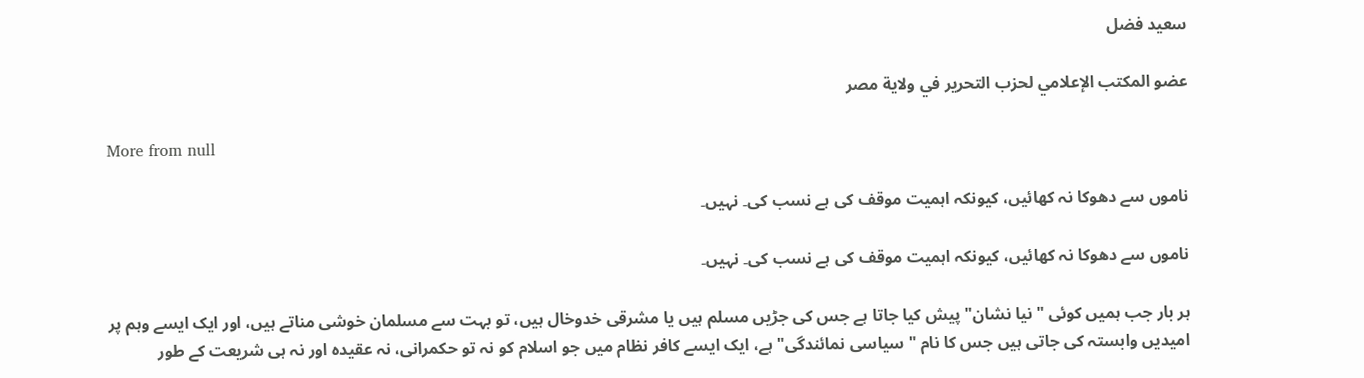سعيد فضل

عضو المكتب الإعلامي لحزب التحرير في ولاية مصر

More from null

ناموں سے دھوکا نہ کھائیں، کیونکہ اہمیت موقف کی ہے نسب کی۔ نہیں۔

ناموں سے دھوکا نہ کھائیں، کیونکہ اہمیت موقف کی ہے نسب کی۔ نہیں۔

ہر بار جب ہمیں کوئی "نیا نشان" پیش کیا جاتا ہے جس کی جڑیں مسلم ہیں یا مشرقی خدوخال ہیں، تو بہت سے مسلمان خوشی مناتے ہیں، اور ایک ایسے وہم پر امیدیں وابستہ کی جاتی ہیں جس کا نام "سیاسی نمائندگی" ہے، ایک ایسے کافر نظام میں جو اسلام کو نہ تو حکمرانی، نہ عقیدہ اور نہ ہی شریعت کے طور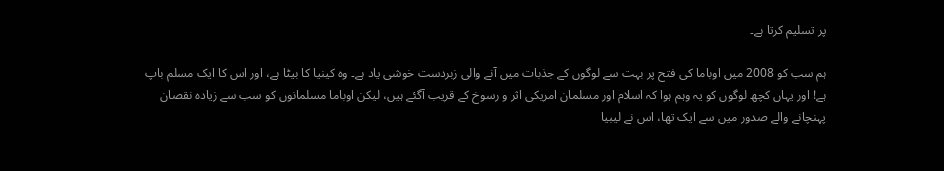پر تسلیم کرتا ہے۔

ہم سب کو 2008 میں اوباما کی فتح پر بہت سے لوگوں کے جذبات میں آنے والی زبردست خوشی یاد ہے۔ وہ کینیا کا بیٹا ہے، اور اس کا ایک مسلم باپ ہے! اور یہاں کچھ لوگوں کو یہ وہم ہوا کہ اسلام اور مسلمان امریکی اثر و رسوخ کے قریب آگئے ہیں، لیکن اوباما مسلمانوں کو سب سے زیادہ نقصان پہنچانے والے صدور میں سے ایک تھا، اس نے لیبیا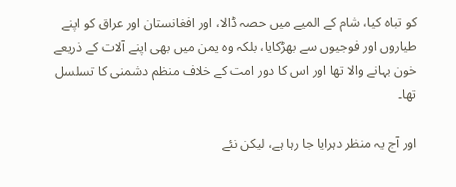کو تباہ کیا، شام کے المیے میں حصہ ڈالا، اور افغانستان اور عراق کو اپنے طیاروں اور فوجیوں سے بھڑکایا، بلکہ وہ یمن میں بھی اپنے آلات کے ذریعے خون بہانے والا تھا اور اس کا دور امت کے خلاف منظم دشمنی کا تسلسل تھا۔

اور آج یہ منظر دہرایا جا رہا ہے، لیکن نئے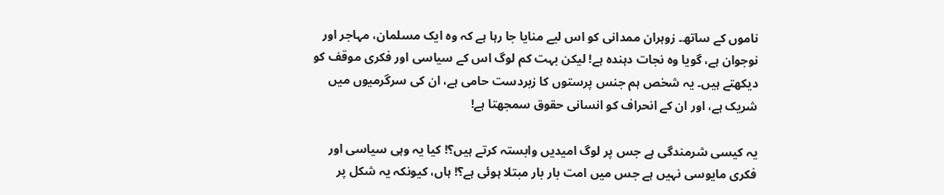ناموں کے ساتھ۔ زوہران ممدانی کو اس لیے منایا جا رہا ہے کہ وہ ایک مسلمان، مہاجر اور نوجوان ہے، گویا وہ نجات دہندہ ہے! لیکن بہت کم لوگ اس کے سیاسی اور فکری موقف کو دیکھتے ہیں۔ یہ شخص ہم جنس پرستوں کا زبردست حامی ہے، ان کی سرگرمیوں میں شریک ہے، اور ان کے انحراف کو انسانی حقوق سمجھتا ہے!

یہ کیسی شرمندگی ہے جس پر لوگ امیدیں وابستہ کرتے ہیں؟! کیا یہ وہی سیاسی اور فکری مایوسی نہیں ہے جس میں امت بار بار مبتلا ہوئی ہے؟! ہاں، کیونکہ یہ شکل پر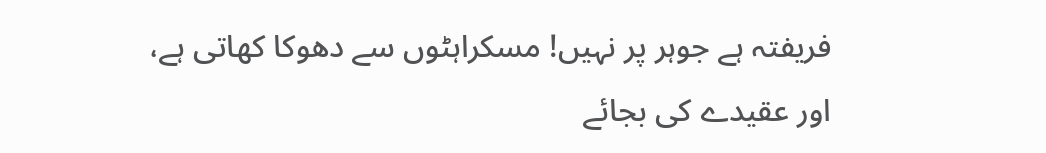فریفتہ ہے جوہر پر نہیں! مسکراہٹوں سے دھوکا کھاتی ہے، اور عقیدے کی بجائے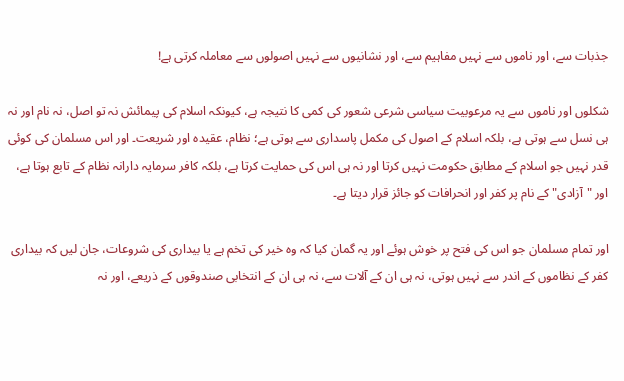جذبات سے، اور ناموں سے نہیں مفاہیم سے، اور نشانیوں سے نہیں اصولوں سے معاملہ کرتی ہے!

شکلوں اور ناموں سے یہ مرعوبیت سیاسی شرعی شعور کی کمی کا نتیجہ ہے، کیونکہ اسلام کی پیمائش نہ تو اصل، نہ نام اور نہ ہی نسل سے ہوتی ہے، بلکہ اسلام کے اصول کی مکمل پاسداری سے ہوتی ہے؛ نظام، عقیدہ اور شریعت۔ اور اس مسلمان کی کوئی قدر نہیں جو اسلام کے مطابق حکومت نہیں کرتا اور نہ ہی اس کی حمایت کرتا ہے، بلکہ کافر سرمایہ دارانہ نظام کے تابع ہوتا ہے، اور "آزادی" کے نام پر کفر اور انحرافات کو جائز قرار دیتا ہے۔

اور تمام مسلمان جو اس کی فتح پر خوش ہوئے اور یہ گمان کیا کہ وہ خیر کی تخم ہے یا بیداری کی شروعات، جان لیں کہ بیداری کفر کے نظاموں کے اندر سے نہیں ہوتی، نہ ہی ان کے آلات سے، نہ ہی ان کے انتخابی صندوقوں کے ذریعے، اور نہ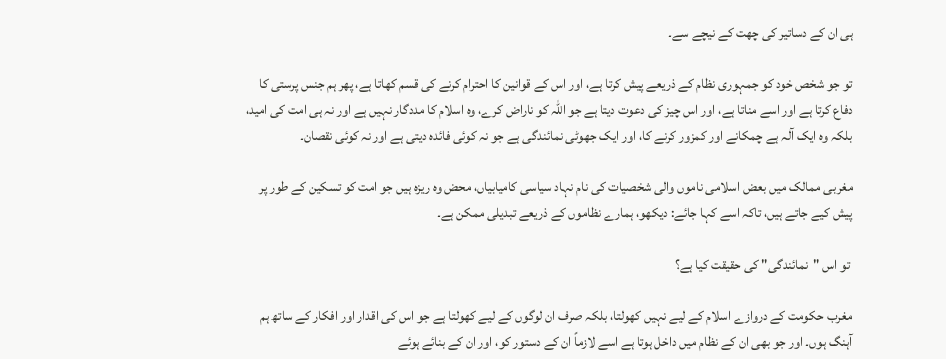ہی ان کے دساتیر کی چھت کے نیچے سے۔

تو جو شخص خود کو جمہوری نظام کے ذریعے پیش کرتا ہے، اور اس کے قوانین کا احترام کرنے کی قسم کھاتا ہے، پھر ہم جنس پرستی کا دفاع کرتا ہے اور اسے مناتا ہے، اور اس چیز کی دعوت دیتا ہے جو اللہ کو ناراض کرے، وہ اسلام کا مددگار نہیں ہے اور نہ ہی امت کی امید، بلکہ وہ ایک آلہ ہے چمکانے اور کمزور کرنے کا، اور ایک جھوٹی نمائندگی ہے جو نہ کوئی فائدہ دیتی ہے اور نہ کوئی نقصان۔

مغربی ممالک میں بعض اسلامی ناموں والی شخصیات کی نام نہاد سیاسی کامیابیاں، محض وہ ریزہ ہیں جو امت کو تسکین کے طور پر پیش کیے جاتے ہیں، تاکہ اسے کہا جائے: دیکھو، ہمارے نظاموں کے ذریعے تبدیلی ممکن ہے۔

 تو اس "نمائندگی" کی حقیقت کیا ہے؟

مغرب حکومت کے دروازے اسلام کے لیے نہیں کھولتا، بلکہ صرف ان لوگوں کے لیے کھولتا ہے جو اس کی اقدار اور افکار کے ساتھ ہم آہنگ ہوں۔ اور جو بھی ان کے نظام میں داخل ہوتا ہے اسے لازماً ان کے دستور کو، اور ان کے بنائے ہوئے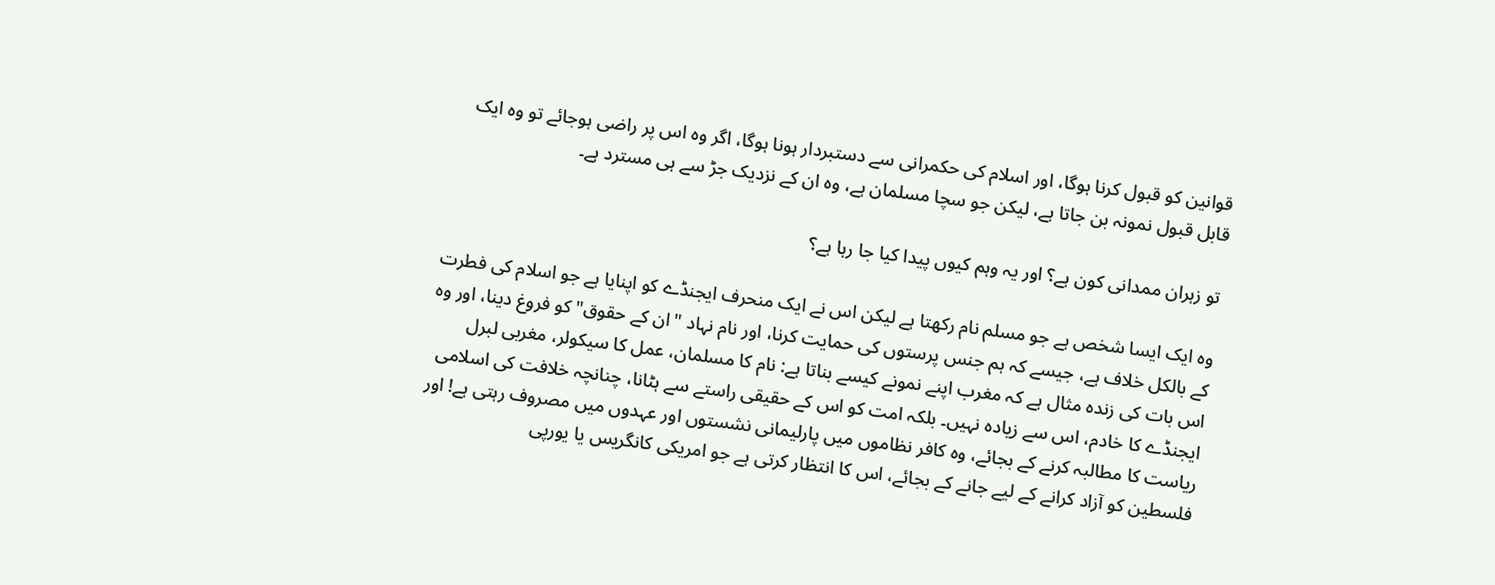قوانین کو قبول کرنا ہوگا، اور اسلام کی حکمرانی سے دستبردار ہونا ہوگا، اگر وہ اس پر راضی ہوجائے تو وہ ایک قابل قبول نمونہ بن جاتا ہے، لیکن جو سچا مسلمان ہے، وہ ان کے نزدیک جڑ سے ہی مسترد ہے۔

تو زہران ممدانی کون ہے؟ اور یہ وہم کیوں پیدا کیا جا رہا ہے؟

وہ ایک ایسا شخص ہے جو مسلم نام رکھتا ہے لیکن اس نے ایک منحرف ایجنڈے کو اپنایا ہے جو اسلام کی فطرت کے بالکل خلاف ہے، جیسے کہ ہم جنس پرستوں کی حمایت کرنا، اور نام نہاد "ان کے حقوق" کو فروغ دینا، اور وہ اس بات کی زندہ مثال ہے کہ مغرب اپنے نمونے کیسے بناتا ہے: نام کا مسلمان، عمل کا سیکولر، مغربی لبرل ایجنڈے کا خادم، اس سے زیادہ نہیں۔ بلکہ امت کو اس کے حقیقی راستے سے ہٹانا، چنانچہ خلافت کی اسلامی ریاست کا مطالبہ کرنے کے بجائے، وہ کافر نظاموں میں پارلیمانی نشستوں اور عہدوں میں مصروف رہتی ہے! اور فلسطین کو آزاد کرانے کے لیے جانے کے بجائے، اس کا انتظار کرتی ہے جو امریکی کانگریس یا یورپی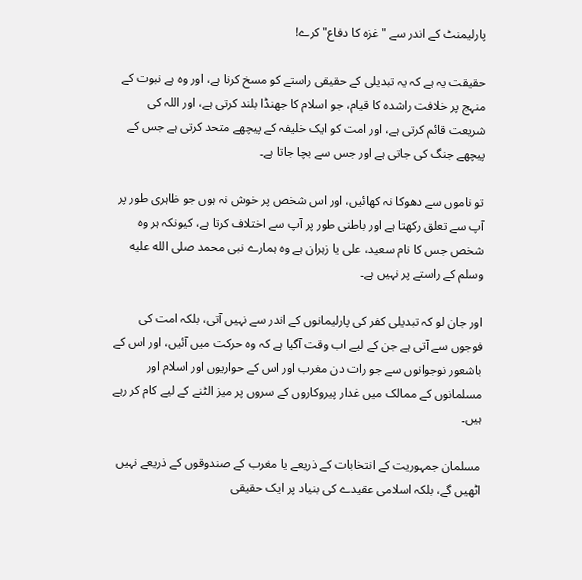پارلیمنٹ کے اندر سے "غزہ کا دفاع" کرے!

حقیقت یہ ہے کہ یہ تبدیلی کے حقیقی راستے کو مسخ کرنا ہے، اور وہ ہے نبوت کے منہج پر خلافت راشدہ کا قیام، جو اسلام کا جھنڈا بلند کرتی ہے، اور اللہ کی شریعت قائم کرتی ہے، اور امت کو ایک خلیفہ کے پیچھے متحد کرتی ہے جس کے پیچھے جنگ کی جاتی ہے اور جس سے بچا جاتا ہے۔

تو ناموں سے دھوکا نہ کھائیں، اور اس شخص پر خوش نہ ہوں جو ظاہری طور پر آپ سے تعلق رکھتا ہے اور باطنی طور پر آپ سے اختلاف کرتا ہے، کیونکہ ہر وہ شخص جس کا نام سعید، علی یا زہران ہے وہ ہمارے نبی محمد صلى الله عليه وسلم کے راستے پر نہیں ہے۔

اور جان لو کہ تبدیلی کفر کی پارلیمانوں کے اندر سے نہیں آتی، بلکہ امت کی فوجوں سے آتی ہے جن کے لیے اب وقت آگیا ہے کہ وہ حرکت میں آئیں، اور اس کے باشعور نوجوانوں سے جو رات دن مغرب اور اس کے حواریوں اور اسلام اور مسلمانوں کے ممالک میں غدار پیروکاروں کے سروں پر میز الٹنے کے لیے کام کر رہے ہیں۔

مسلمان جمہوریت کے انتخابات کے ذریعے یا مغرب کے صندوقوں کے ذریعے نہیں اٹھیں گے، بلکہ اسلامی عقیدے کی بنیاد پر ایک حقیقی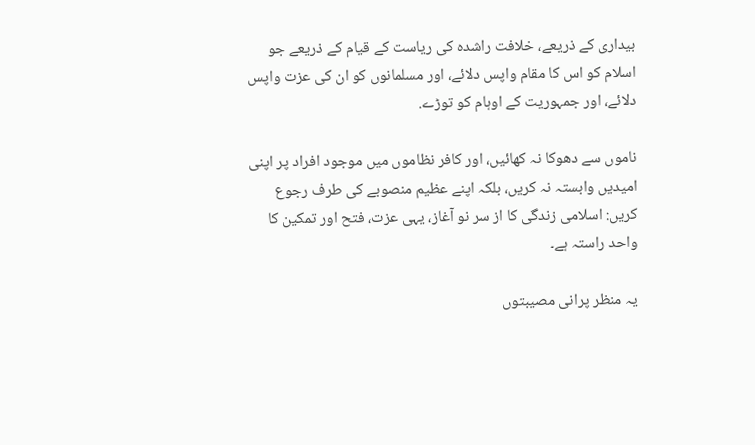بیداری کے ذریعے، خلافت راشدہ کی ریاست کے قیام کے ذریعے جو اسلام کو اس کا مقام واپس دلائے، اور مسلمانوں کو ان کی عزت واپس دلائے، اور جمہوریت کے اوہام کو توڑے.

ناموں سے دھوکا نہ کھائیں، اور کافر نظاموں میں موجود افراد پر اپنی امیدیں وابستہ نہ کریں، بلکہ اپنے عظیم منصوبے کی طرف رجوع کریں: اسلامی زندگی کا از سر نو آغاز، یہی عزت، فتح اور تمکین کا واحد راستہ ہے۔

یہ منظر پرانی مصیبتوں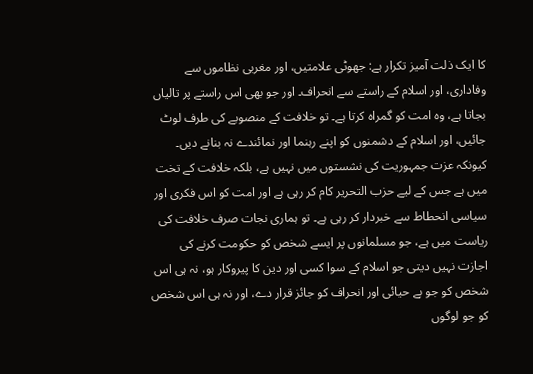کا ایک ذلت آمیز تکرار ہے: جھوٹی علامتیں، اور مغربی نظاموں سے وفاداری، اور اسلام کے راستے سے انحراف۔ اور جو بھی اس راستے پر تالیاں بجاتا ہے، وہ امت کو گمراہ کرتا ہے۔ تو خلافت کے منصوبے کی طرف لوٹ جائیں، اور اسلام کے دشمنوں کو اپنے رہنما اور نمائندے نہ بنانے دیں۔ کیونکہ عزت جمہوریت کی نشستوں میں نہیں ہے، بلکہ خلافت کے تخت میں ہے جس کے لیے حزب التحریر کام کر رہی ہے اور امت کو اس فکری اور سیاسی انحطاط سے خبردار کر رہی ہے۔ تو ہماری نجات صرف خلافت کی ریاست میں ہے، جو مسلمانوں پر ایسے شخص کو حکومت کرنے کی اجازت نہیں دیتی جو اسلام کے سوا کسی اور دین کا پیروکار ہو، نہ ہی اس شخص کو جو بے حیائی اور انحراف کو جائز قرار دے، اور نہ ہی اس شخص کو جو لوگوں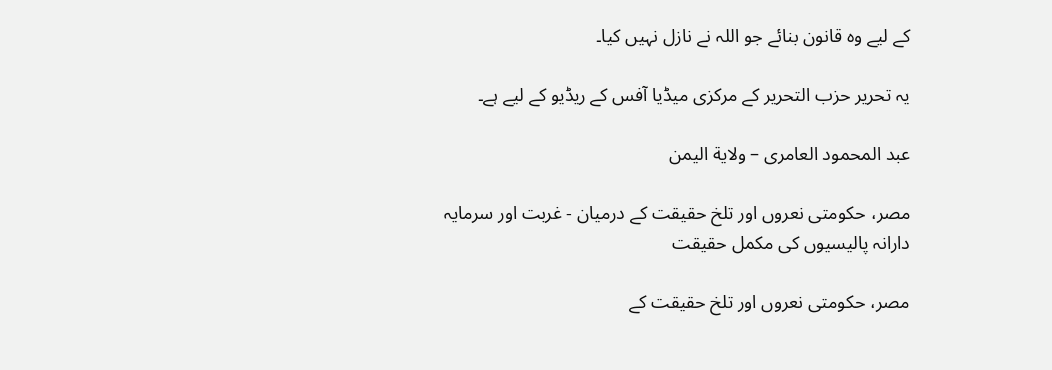کے لیے وہ قانون بنائے جو اللہ نے نازل نہیں کیا۔

یہ تحریر حزب التحریر کے مرکزی میڈیا آفس کے ریڈیو کے لیے ہے۔

عبد المحمود العامری – ولایة الیمن

مصر، حکومتی نعروں اور تلخ حقیقت کے درمیان - غربت اور سرمایہ دارانہ پالیسیوں کی مکمل حقیقت

مصر، حکومتی نعروں اور تلخ حقیقت کے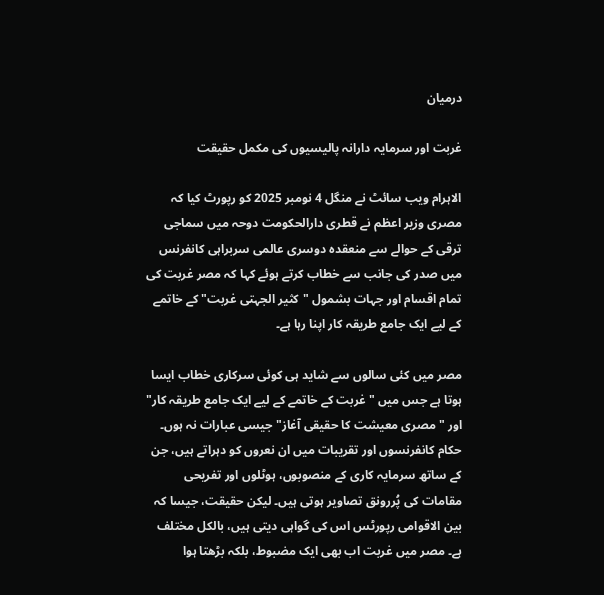درمیان

غربت اور سرمایہ دارانہ پالیسیوں کی مکمل حقیقت

الاہرام ویب سائٹ نے منگل 4 نومبر 2025 کو رپورٹ کیا کہ مصری وزیر اعظم نے قطری دارالحکومت دوحہ میں سماجی ترقی کے حوالے سے منعقدہ دوسری عالمی سربراہی کانفرنس میں صدر کی جانب سے خطاب کرتے ہوئے کہا کہ مصر غربت کی تمام اقسام اور جہات بشمول "کثیر الجہتی غربت" کے خاتمے کے لیے ایک جامع طریقہ کار اپنا رہا ہے۔

مصر میں کئی سالوں سے شاید ہی کوئی سرکاری خطاب ایسا ہوتا ہے جس میں "غربت کے خاتمے کے لیے ایک جامع طریقہ کار" اور "مصری معیشت کا حقیقی آغاز" جیسی عبارات نہ ہوں۔ حکام کانفرنسوں اور تقریبات میں ان نعروں کو دہراتے ہیں، جن کے ساتھ سرمایہ کاری کے منصوبوں، ہوٹلوں اور تفریحی مقامات کی پُررونق تصاویر ہوتی ہیں۔ لیکن حقیقت، جیسا کہ بین الاقوامی رپورٹس اس کی گواہی دیتی ہیں، بالکل مختلف ہے۔ مصر میں غربت اب بھی ایک مضبوط، بلکہ بڑھتا ہوا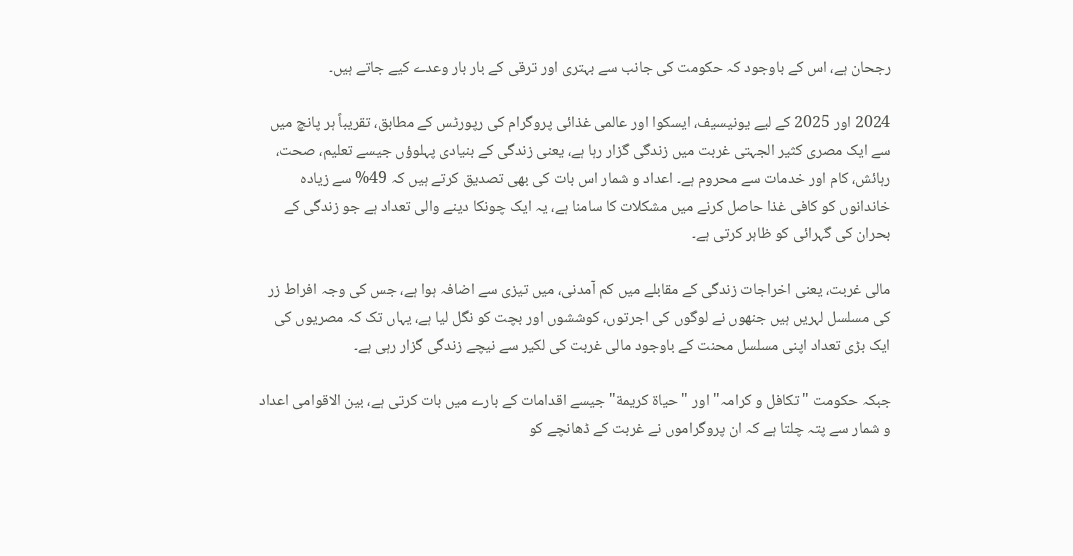رجحان ہے، اس کے باوجود کہ حکومت کی جانب سے بہتری اور ترقی کے بار بار وعدے کیے جاتے ہیں۔

2024 اور 2025 کے لیے یونیسیف، ایسکوا اور عالمی غذائی پروگرام کی رپورٹس کے مطابق، تقریباً ہر پانچ میں سے ایک مصری کثیر الجہتی غربت میں زندگی گزار رہا ہے، یعنی زندگی کے بنیادی پہلوؤں جیسے تعلیم، صحت، رہائش، کام اور خدمات سے محروم ہے۔ اعداد و شمار اس بات کی بھی تصدیق کرتے ہیں کہ 49% سے زیادہ خاندانوں کو کافی غذا حاصل کرنے میں مشکلات کا سامنا ہے، یہ ایک چونکا دینے والی تعداد ہے جو زندگی کے بحران کی گہرائی کو ظاہر کرتی ہے۔

مالی غربت، یعنی اخراجات زندگی کے مقابلے میں کم آمدنی، میں تیزی سے اضافہ ہوا ہے، جس کی وجہ افراط زر کی مسلسل لہریں ہیں جنھوں نے لوگوں کی اجرتوں، کوششوں اور بچت کو نگل لیا ہے، یہاں تک کہ مصریوں کی ایک بڑی تعداد اپنی مسلسل محنت کے باوجود مالی غربت کی لکیر سے نیچے زندگی گزار رہی ہے۔

جبکہ حکومت "تکافل و کرامہ" اور "حياة كريمة" جیسے اقدامات کے بارے میں بات کرتی ہے، بین الاقوامی اعداد و شمار سے پتہ چلتا ہے کہ ان پروگراموں نے غربت کے ڈھانچے کو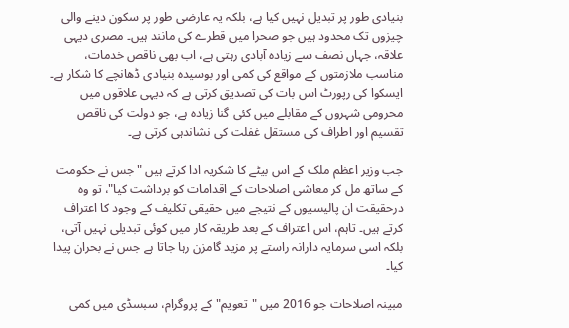بنیادی طور پر تبدیل نہیں کیا ہے، بلکہ یہ عارضی طور پر سکون دینے والی چیزوں تک محدود ہیں جو صحرا میں قطرے کی مانند ہیں۔ مصری دیہی علاقہ، جہاں نصف سے زیادہ آبادی رہتی ہے، اب بھی ناقص خدمات، مناسب ملازمتوں کے مواقع کی کمی اور بوسیدہ بنیادی ڈھانچے کا شکار ہے۔ ایسکوا کی رپورٹ اس بات کی تصدیق کرتی ہے کہ دیہی علاقوں میں محرومی شہروں کے مقابلے میں کئی گنا زیادہ ہے، جو دولت کی ناقص تقسیم اور اطراف کی مستقل غفلت کی نشاندہی کرتی ہے۔

جب وزیر اعظم ملک کے اس بیٹے کا شکریہ ادا کرتے ہیں "جس نے حکومت کے ساتھ مل کر معاشی اصلاحات کے اقدامات کو برداشت کیا"، تو وہ درحقیقت ان پالیسیوں کے نتیجے میں حقیقی تکلیف کے وجود کا اعتراف کرتے ہیں۔ تاہم، اس اعتراف کے بعد طریقہ کار میں کوئی تبدیلی نہیں آتی، بلکہ اسی سرمایہ دارانہ راستے پر مزید گامزن رہا جاتا ہے جس نے بحران پیدا کیا۔

مبینہ اصلاحات جو 2016 میں "تعویم" کے پروگرام، سبسڈی میں کمی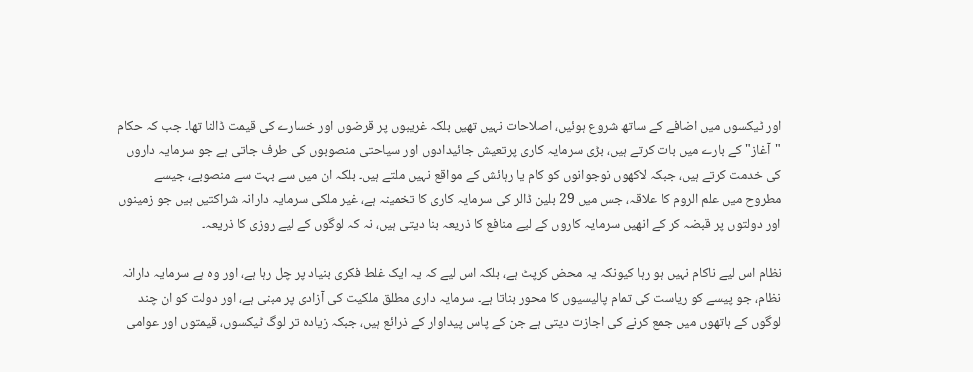اور ٹیکسوں میں اضافے کے ساتھ شروع ہوئیں، اصلاحات نہیں تھیں بلکہ غریبوں پر قرضوں اور خسارے کی قیمت ڈالنا تھا۔ جب کہ حکام "آغاز" کے بارے میں بات کرتے ہیں، بڑی سرمایہ کاری پرتعیش جائیدادوں اور سیاحتی منصوبوں کی طرف جاتی ہے جو سرمایہ داروں کی خدمت کرتے ہیں، جبکہ لاکھوں نوجوانوں کو کام یا رہائش کے مواقع نہیں ملتے ہیں۔ بلکہ ان میں سے بہت سے منصوبے، جیسے مطروح میں علم الروم کا علاقہ، جس میں 29 بلین ڈالر کی سرمایہ کاری کا تخمینہ ہے، غیر ملکی سرمایہ دارانہ شراکتیں ہیں جو زمینوں اور دولتوں پر قبضہ کر کے انھیں سرمایہ کاروں کے لیے منافع کا ذریعہ بنا دیتی ہیں، نہ کہ لوگوں کے لیے روزی کا ذریعہ۔

نظام اس لیے ناکام نہیں ہو رہا کیونکہ یہ محض کرپٹ ہے، بلکہ اس لیے کہ یہ ایک غلط فکری بنیاد پر چل رہا ہے، اور وہ ہے سرمایہ دارانہ نظام، جو پیسے کو ریاست کی تمام پالیسیوں کا محور بناتا ہے۔ سرمایہ داری مطلق ملکیت کی آزادی پر مبنی ہے، اور دولت کو ان چند لوگوں کے ہاتھوں میں جمع کرنے کی اجازت دیتی ہے جن کے پاس پیداوار کے ذرائع ہیں، جبکہ زیادہ تر لوگ ٹیکسوں، قیمتوں اور عوامی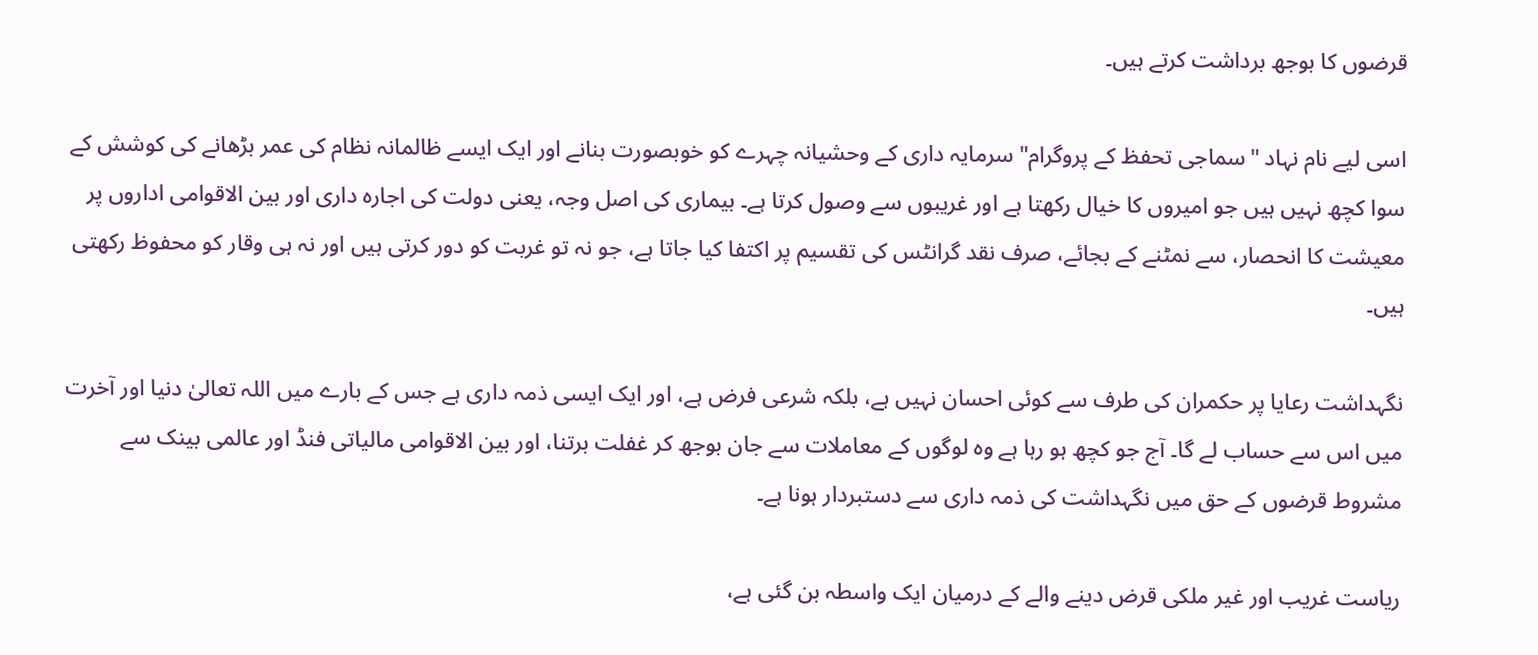قرضوں کا بوجھ برداشت کرتے ہیں۔

اسی لیے نام نہاد "سماجی تحفظ کے پروگرام" سرمایہ داری کے وحشیانہ چہرے کو خوبصورت بنانے اور ایک ایسے ظالمانہ نظام کی عمر بڑھانے کی کوشش کے سوا کچھ نہیں ہیں جو امیروں کا خیال رکھتا ہے اور غریبوں سے وصول کرتا ہے۔ بیماری کی اصل وجہ، یعنی دولت کی اجارہ داری اور بین الاقوامی اداروں پر معیشت کا انحصار، سے نمٹنے کے بجائے، صرف نقد گرانٹس کی تقسیم پر اکتفا کیا جاتا ہے، جو نہ تو غربت کو دور کرتی ہیں اور نہ ہی وقار کو محفوظ رکھتی ہیں۔

نگہداشت رعایا پر حکمران کی طرف سے کوئی احسان نہیں ہے، بلکہ شرعی فرض ہے، اور ایک ایسی ذمہ داری ہے جس کے بارے میں اللہ تعالیٰ دنیا اور آخرت میں اس سے حساب لے گا۔ آج جو کچھ ہو رہا ہے وہ لوگوں کے معاملات سے جان بوجھ کر غفلت برتنا، اور بین الاقوامی مالیاتی فنڈ اور عالمی بینک سے مشروط قرضوں کے حق میں نگہداشت کی ذمہ داری سے دستبردار ہونا ہے۔

ریاست غریب اور غیر ملکی قرض دینے والے کے درمیان ایک واسطہ بن گئی ہے،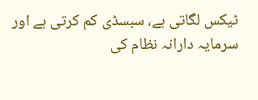ٹیکس لگاتی ہے، سبسڈی کم کرتی ہے اور سرمایہ دارانہ نظام کی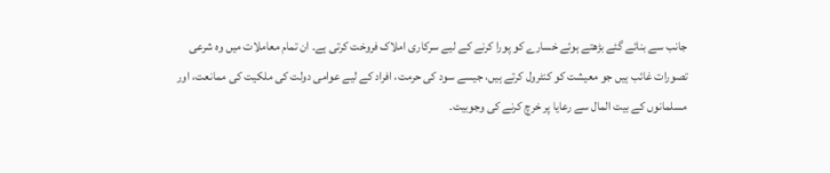جانب سے بنائے گئے بڑھتے ہوئے خسارے کو پورا کرنے کے لیے سرکاری املاک فروخت کرتی ہے۔ ان تمام معاملات میں وہ شرعی تصورات غائب ہیں جو معیشت کو کنٹرول کرتے ہیں، جیسے سود کی حرمت، افراد کے لیے عوامی دولت کی ملکیت کی ممانعت، اور مسلمانوں کے بیت المال سے رعایا پر خرچ کرنے کی وجوبیت۔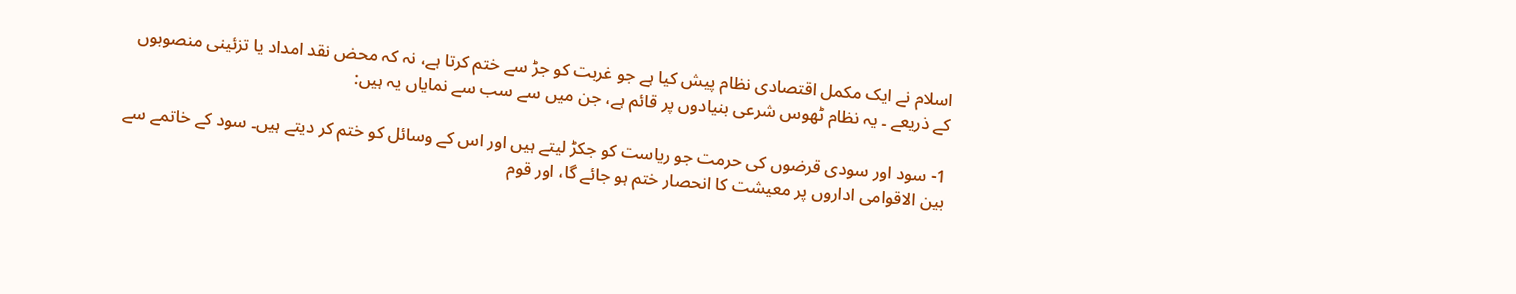اسلام نے ایک مکمل اقتصادی نظام پیش کیا ہے جو غربت کو جڑ سے ختم کرتا ہے، نہ کہ محض نقد امداد یا تزئینی منصوبوں کے ذریعے ۔ یہ نظام ٹھوس شرعی بنیادوں پر قائم ہے، جن میں سے سب سے نمایاں یہ ہیں:

1- سود اور سودی قرضوں کی حرمت جو ریاست کو جکڑ لیتے ہیں اور اس کے وسائل کو ختم کر دیتے ہیں۔ سود کے خاتمے سے بین الاقوامی اداروں پر معیشت کا انحصار ختم ہو جائے گا، اور قوم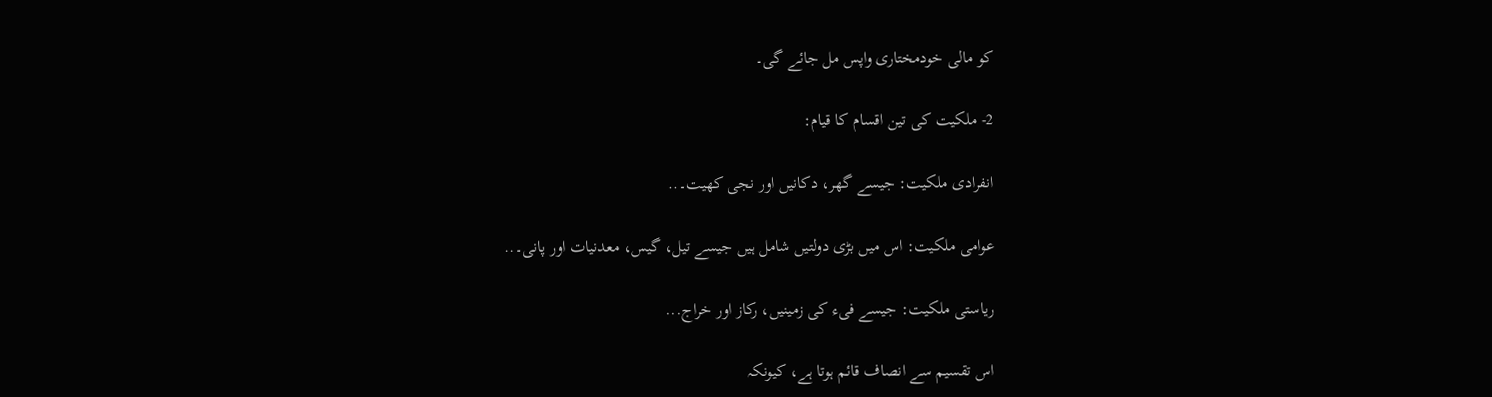کو مالی خودمختاری واپس مل جائے گی۔

2- ملکیت کی تین اقسام کا قیام:

انفرادی ملکیت: جیسے گھر، دکانیں اور نجی کھیت۔..

عوامی ملکیت: اس میں بڑی دولتیں شامل ہیں جیسے تیل، گیس، معدنیات اور پانی۔..

ریاستی ملکیت: جیسے فیء کی زمینیں، رکاز اور خراج...

اس تقسیم سے انصاف قائم ہوتا ہے، کیونکہ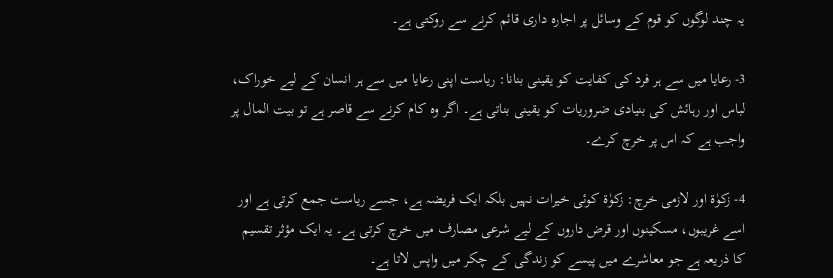یہ چند لوگوں کو قوم کے وسائل پر اجارہ داری قائم کرنے سے روکتی ہے۔

3- رعایا میں سے ہر فرد کی کفایت کو یقینی بنانا: ریاست اپنی رعایا میں سے ہر انسان کے لیے خوراک، لباس اور رہائش کی بنیادی ضروریات کو یقینی بناتی ہے۔ اگر وہ کام کرنے سے قاصر ہے تو بیت المال پر واجب ہے کہ اس پر خرچ کرے۔

4- زکوٰۃ اور لازمی خرچ: زکوٰۃ کوئی خیرات نہیں بلکہ ایک فریضہ ہے، جسے ریاست جمع کرتی ہے اور اسے غریبوں، مسکینوں اور قرض داروں کے لیے شرعی مصارف میں خرچ کرتی ہے۔ یہ ایک مؤثر تقسیم کا ذریعہ ہے جو معاشرے میں پیسے کو زندگی کے چکر میں واپس لاتا ہے۔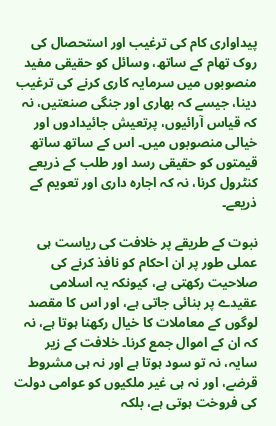پیداواری کام کی ترغیب اور استحصال کی روک تھام کے ساتھ، وسائل کو حقیقی مفید منصوبوں میں سرمایہ کاری کرنے کی ترغیب دینا، جیسے کہ بھاری اور جنگی صنعتیں، نہ کہ قیاس آرائیوں، پرتعیش جائیدادوں اور خیالی منصوبوں میں۔ اس کے ساتھ ساتھ قیمتوں کو حقیقی رسد اور طلب کے ذریعے کنٹرول کرنا، نہ کہ اجارہ داری اور تعویم کے ذریعے۔

نبوت کے طریقے پر خلافت کی ریاست ہی عملی طور پر ان احکام کو نافذ کرنے کی صلاحیت رکھتی ہے، کیونکہ یہ اسلامی عقیدے پر بنائی جاتی ہے، اور اس کا مقصد لوگوں کے معاملات کا خیال رکھنا ہوتا ہے، نہ کہ ان کے اموال جمع کرنا۔ خلافت کے زیر سایہ، نہ تو سود ہوتا ہے اور نہ ہی مشروط قرضے، اور نہ ہی غیر ملکیوں کو عوامی دولت کی فروخت ہوتی ہے، بلکہ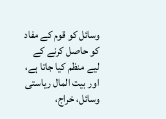وسائل کو قوم کے مفاد کو حاصل کرنے کے لیے منظم کیا جاتا ہے، اور بیت المال ریاستی وسائل، خراج،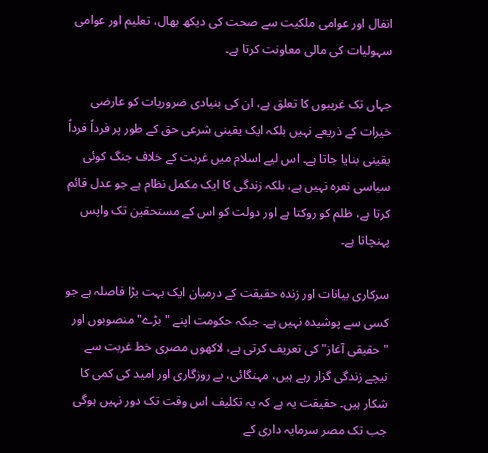انفال اور عوامی ملکیت سے صحت کی دیکھ بھال، تعلیم اور عوامی سہولیات کی مالی معاونت کرتا ہے۔

جہاں تک غریبوں کا تعلق ہے، ان کی بنیادی ضروریات کو عارضی خیرات کے ذریعے نہیں بلکہ ایک یقینی شرعی حق کے طور پر فرداً فرداً یقینی بنایا جاتا ہے۔ اس لیے اسلام میں غربت کے خلاف جنگ کوئی سیاسی نعرہ نہیں ہے، بلکہ زندگی کا ایک مکمل نظام ہے جو عدل قائم کرتا ہے، ظلم کو روکتا ہے اور دولت کو اس کے مستحقین تک واپس پہنچاتا ہے۔

سرکاری بیانات اور زندہ حقیقت کے درمیان ایک بہت بڑا فاصلہ ہے جو کسی سے پوشیدہ نہیں ہے۔ جبکہ حکومت اپنے "بڑے" منصوبوں اور "حقیقی آغاز" کی تعریف کرتی ہے، لاکھوں مصری خط غربت سے نیچے زندگی گزار رہے ہیں، مہنگائی، بے روزگاری اور امید کی کمی کا شکار ہیں۔ حقیقت یہ ہے کہ یہ تکلیف اس وقت تک دور نہیں ہوگی جب تک مصر سرمایہ داری کے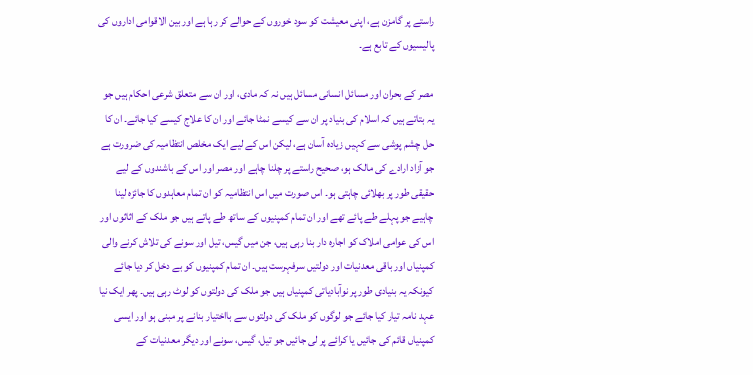راستے پر گامزن ہے، اپنی معیشت کو سود خوروں کے حوالے کر رہا ہے اور بین الاقوامی اداروں کی پالیسیوں کے تابع ہے۔

مصر کے بحران اور مسائل انسانی مسائل ہیں نہ کہ مادی، اور ان سے متعلق شرعی احکام ہیں جو یہ بتاتے ہیں کہ اسلام کی بنیاد پر ان سے کیسے نمٹا جائے اور ان کا علاج کیسے کیا جائے۔ ان کا حل چشم پوشی سے کہیں زیادہ آسان ہے، لیکن اس کے لیے ایک مخلص انتظامیہ کی ضرورت ہے جو آزاد ارادے کی مالک ہو، صحیح راستے پر چلنا چاہے اور مصر اور اس کے باشندوں کے لیے حقیقی طور پر بھلائی چاہتی ہو۔ اس صورت میں اس انتظامیہ کو ان تمام معاہدوں کا جائزہ لینا چاہیے جو پہلے طے پائے تھے اور ان تمام کمپنیوں کے ساتھ طے پاتے ہیں جو ملک کے اثاثوں اور اس کی عوامی املاک کو اجارہ دار بنا رہی ہیں، جن میں گیس، تیل اور سونے کی تلاش کرنے والی کمپنیاں اور باقی معدنیات اور دولتیں سرفہرست ہیں۔ ان تمام کمپنیوں کو بے دخل کر دیا جائے کیونکہ یہ بنیادی طور پر نوآبادیاتی کمپنیاں ہیں جو ملک کی دولتوں کو لوٹ رہی ہیں۔ پھر ایک نیا عہد نامہ تیار کیا جائے جو لوگوں کو ملک کی دولتوں سے بااختیار بنانے پر مبنی ہو اور ایسی کمپنیاں قائم کی جائیں یا کرائے پر لی جائیں جو تیل، گیس، سونے اور دیگر معدنیات کے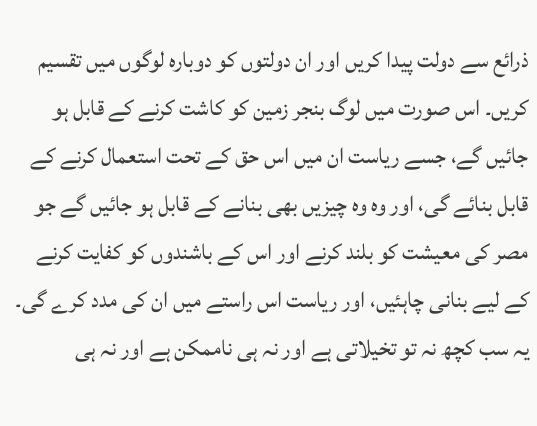ذرائع سے دولت پیدا کریں اور ان دولتوں کو دوبارہ لوگوں میں تقسیم کریں۔ اس صورت میں لوگ بنجر زمین کو کاشت کرنے کے قابل ہو جائیں گے، جسے ریاست ان میں اس حق کے تحت استعمال کرنے کے قابل بنائے گی، اور وہ وہ چیزیں بھی بنانے کے قابل ہو جائیں گے جو مصر کی معیشت کو بلند کرنے اور اس کے باشندوں کو کفایت کرنے کے لیے بنانی چاہئیں، اور ریاست اس راستے میں ان کی مدد کرے گی۔ یہ سب کچھ نہ تو تخیلاتی ہے اور نہ ہی ناممکن ہے اور نہ ہی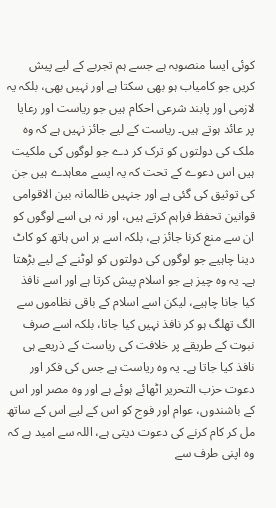کوئی ایسا منصوبہ ہے جسے ہم تجربے کے لیے پیش کریں جو کامیاب ہو بھی سکتا ہے اور نہیں بھی، بلکہ یہ لازمی اور پابند شرعی احکام ہیں جو ریاست اور رعایا پر عائد ہوتے ہیں۔ ریاست کے لیے جائز نہیں ہے کہ وہ ملک کی دولتوں کو ترک کر دے جو لوگوں کی ملکیت ہیں اس دعوے کے تحت کہ یہ ایسے معاہدے ہیں جن کی توثیق کی گئی ہے اور جنہیں ظالمانہ بین الاقوامی قوانین تحفظ فراہم کرتے ہیں، اور نہ ہی اسے لوگوں کو ان سے منع کرنا جائز ہے، بلکہ اسے ہر اس ہاتھ کو کاٹ دینا چاہیے جو لوگوں کی دولتوں کو لوٹنے کے لیے بڑھتا ہے۔ یہ وہ چیز ہے جو اسلام پیش کرتا ہے اور اسے نافذ کیا جانا چاہیے، لیکن اسے اسلام کے باقی نظاموں سے الگ تھلگ ہو کر نافذ نہیں کیا جاتا، بلکہ اسے صرف نبوت کے طریقے پر خلافت کی ریاست کے ذریعے ہی نافذ کیا جاتا ہے۔ یہ وہ ریاست ہے جس کی فکر اور دعوت حزب التحریر اٹھائے ہوئے ہے اور وہ مصر اور اس کے باشندوں، عوام اور فوج کو اس کے لیے اس کے ساتھ مل کر کام کرنے کی دعوت دیتی ہے، اللہ سے امید ہے کہ وہ اپنی طرف سے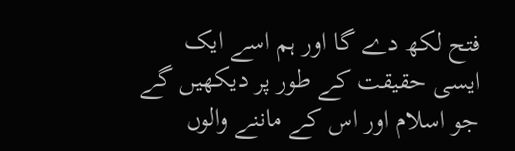فتح لکھ دے گا اور ہم اسے ایک ایسی حقیقت کے طور پر دیکھیں گے جو اسلام اور اس کے ماننے والوں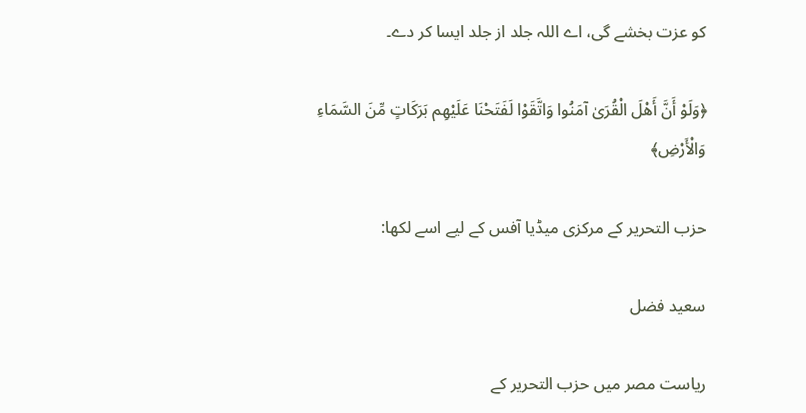کو عزت بخشے گی، اے اللہ جلد از جلد ایسا کر دے۔

﴿وَلَوْ أَنَّ أَهْلَ الْقُرَىٰ آمَنُوا وَاتَّقَوْا لَفَتَحْنَا عَلَيْهِم بَرَكَاتٍ مِّنَ السَّمَاءِ وَالْأَرْضِ﴾

حزب التحریر کے مرکزی میڈیا آفس کے لیے اسے لکھا:

سعید فضل

ریاست مصر میں حزب التحریر کے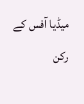میڈیا آفس کے رکن